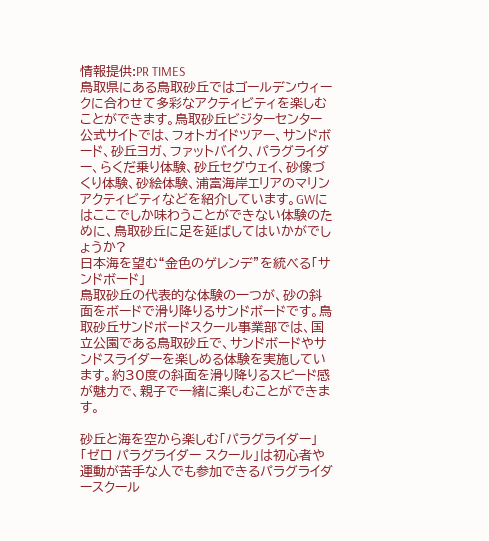情報提供:PR TIMES
鳥取県にある鳥取砂丘ではゴールデンウィークに合わせて多彩なアクティビティを楽しむことができます。鳥取砂丘ビジターセンター公式サイトでは、フォトガイドツアー、サンドボード、砂丘ヨガ、ファットバイク、パラグライダー、らくだ乗り体験、砂丘セグウェイ、砂像づくり体験、砂絵体験、浦富海岸エリアのマリンアクティビティなどを紹介しています。GWにはここでしか味わうことができない体験のために、鳥取砂丘に足を延ばしてはいかがでしょうか?
日本海を望む“金色のゲレンデ”を統べる「サンドボード」
鳥取砂丘の代表的な体験の一つが、砂の斜面をボードで滑り降りるサンドボードです。鳥取砂丘サンドボードスクール事業部では、国立公園である鳥取砂丘で、サンドボードやサンドスライダーを楽しめる体験を実施しています。約30度の斜面を滑り降りるスピード感が魅力で、親子で一緒に楽しむことができます。

砂丘と海を空から楽しむ「パラグライダー」
「ゼロ パラグライダー スクール」は初心者や運動が苦手な人でも参加できるパラグライダースクール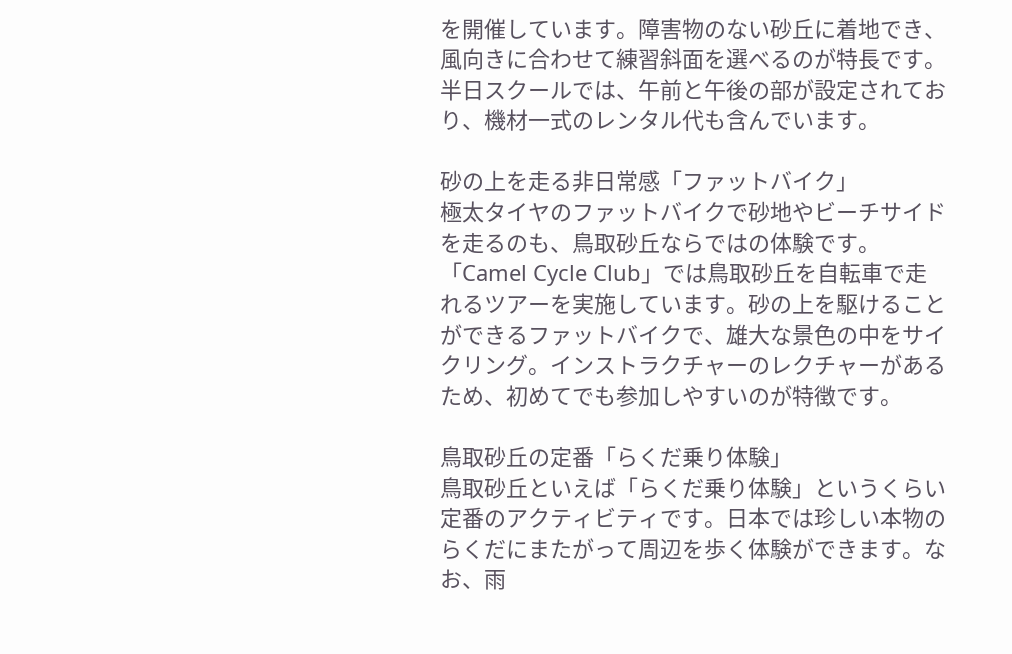を開催しています。障害物のない砂丘に着地でき、風向きに合わせて練習斜面を選べるのが特長です。半日スクールでは、午前と午後の部が設定されており、機材一式のレンタル代も含んでいます。

砂の上を走る非日常感「ファットバイク」
極太タイヤのファットバイクで砂地やビーチサイドを走るのも、鳥取砂丘ならではの体験です。「Camel Cycle Club」では鳥取砂丘を自転車で走れるツアーを実施しています。砂の上を駆けることができるファットバイクで、雄大な景色の中をサイクリング。インストラクチャーのレクチャーがあるため、初めてでも参加しやすいのが特徴です。

鳥取砂丘の定番「らくだ乗り体験」
鳥取砂丘といえば「らくだ乗り体験」というくらい定番のアクティビティです。日本では珍しい本物のらくだにまたがって周辺を歩く体験ができます。なお、雨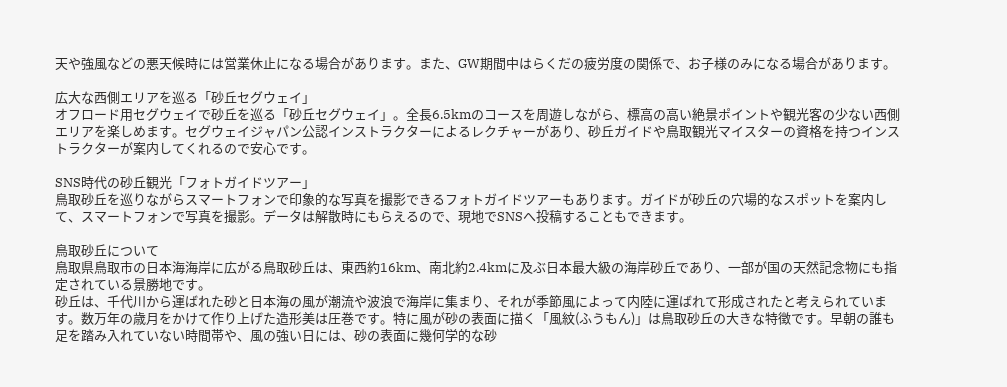天や強風などの悪天候時には営業休止になる場合があります。また、GW期間中はらくだの疲労度の関係で、お子様のみになる場合があります。

広大な西側エリアを巡る「砂丘セグウェイ」
オフロード用セグウェイで砂丘を巡る「砂丘セグウェイ」。全長6.5kmのコースを周遊しながら、標高の高い絶景ポイントや観光客の少ない西側エリアを楽しめます。セグウェイジャパン公認インストラクターによるレクチャーがあり、砂丘ガイドや鳥取観光マイスターの資格を持つインストラクターが案内してくれるので安心です。

SNS時代の砂丘観光「フォトガイドツアー」
鳥取砂丘を巡りながらスマートフォンで印象的な写真を撮影できるフォトガイドツアーもあります。ガイドが砂丘の穴場的なスポットを案内して、スマートフォンで写真を撮影。データは解散時にもらえるので、現地でSNSへ投稿することもできます。

鳥取砂丘について
鳥取県鳥取市の日本海海岸に広がる鳥取砂丘は、東西約16km、南北約2.4kmに及ぶ日本最大級の海岸砂丘であり、一部が国の天然記念物にも指定されている景勝地です。
砂丘は、千代川から運ばれた砂と日本海の風が潮流や波浪で海岸に集まり、それが季節風によって内陸に運ばれて形成されたと考えられています。数万年の歳月をかけて作り上げた造形美は圧巻です。特に風が砂の表面に描く「風紋(ふうもん)」は鳥取砂丘の大きな特徴です。早朝の誰も足を踏み入れていない時間帯や、風の強い日には、砂の表面に幾何学的な砂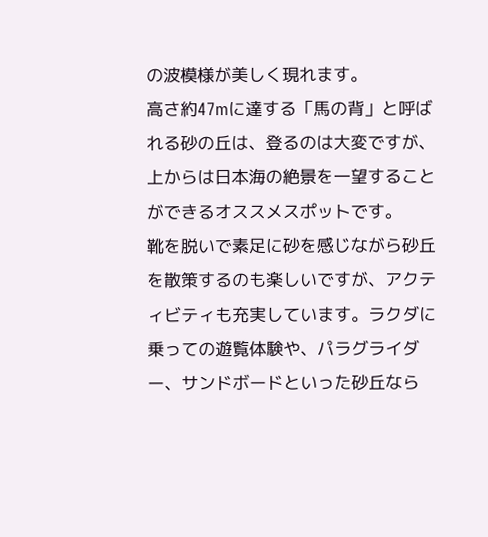の波模様が美しく現れます。
高さ約47mに達する「馬の背」と呼ばれる砂の丘は、登るのは大変ですが、上からは日本海の絶景を一望することができるオススメスポットです。
靴を脱いで素足に砂を感じながら砂丘を散策するのも楽しいですが、アクティビティも充実しています。ラクダに乗っての遊覧体験や、パラグライダー、サンドボードといった砂丘なら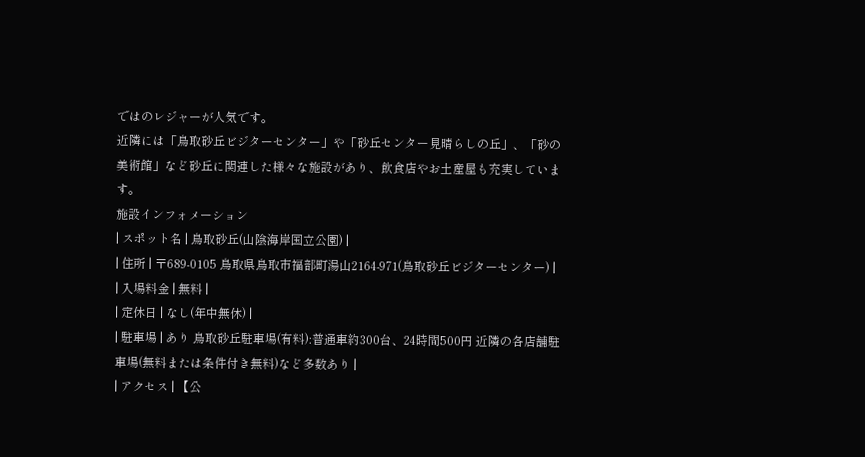ではのレジャーが人気です。
近隣には「鳥取砂丘ビジターセンター」や「砂丘センター見晴らしの丘」、「砂の美術館」など砂丘に関連した様々な施設があり、飲食店やお土産屋も充実しています。
施設インフォメーション
| スポット名 | 鳥取砂丘(山陰海岸国立公園) |
| 住所 | 〒689-0105 鳥取県鳥取市福部町湯山2164-971(鳥取砂丘ビジターセンター) |
| 入場料金 | 無料 |
| 定休日 | なし(年中無休) |
| 駐車場 | あり 鳥取砂丘駐車場(有料):普通車約300台、24時間500円 近隣の各店舗駐車場(無料または条件付き無料)など多数あり |
| アクセス | 【公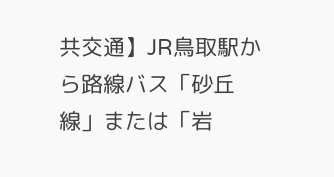共交通】JR鳥取駅から路線バス「砂丘線」または「岩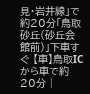見・岩井線」で約20分「鳥取砂丘(砂丘会館前)」下車すぐ 【車】鳥取ICから車で約20分 |